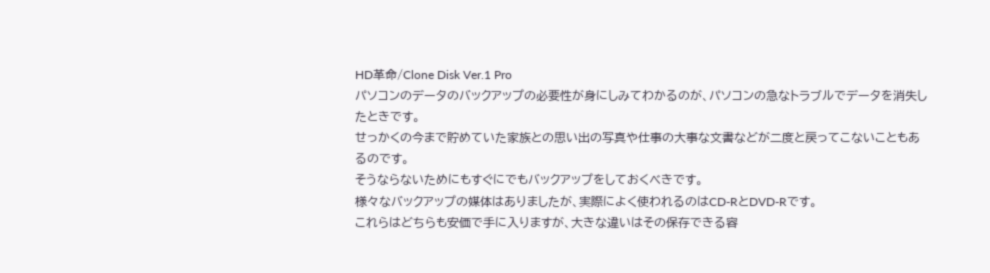HD革命/Clone Disk Ver.1 Pro
パソコンのデータのバックアップの必要性が身にしみてわかるのが、パソコンの急なトラブルでデータを消失したときです。
せっかくの今まで貯めていた家族との思い出の写真や仕事の大事な文書などが二度と戻ってこないこともあるのです。
そうならないためにもすぐにでもバックアップをしておくべきです。
様々なバックアップの媒体はありましたが、実際によく使われるのはCD-RとDVD-Rです。
これらはどちらも安価で手に入りますが、大きな違いはその保存できる容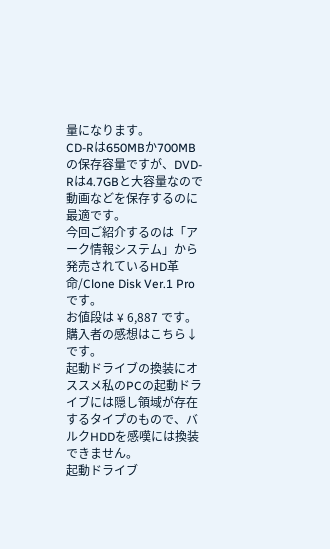量になります。
CD-Rは650MBか700MBの保存容量ですが、DVD-Rは4.7GBと大容量なので動画などを保存するのに最適です。
今回ご紹介するのは「アーク情報システム」から発売されているHD革命/Clone Disk Ver.1 Proです。
お値段は ¥ 6,887 です。
購入者の感想はこちら↓です。
起動ドライブの換装にオススメ私のPCの起動ドライブには隠し領域が存在するタイプのもので、バルクHDDを感嘆には換装できません。
起動ドライブ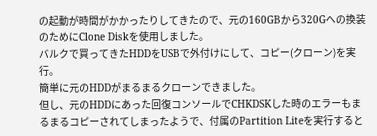の起動が時間がかかったりしてきたので、元の160GBから320Gへの換装のためにClone Diskを使用しました。
バルクで買ってきたHDDをUSBで外付けにして、コピー(クローン)を実行。
簡単に元のHDDがまるまるクローンできました。
但し、元のHDDにあった回復コンソールでCHKDSKした時のエラーもまるまるコピーされてしまったようで、付属のPartition Liteを実行すると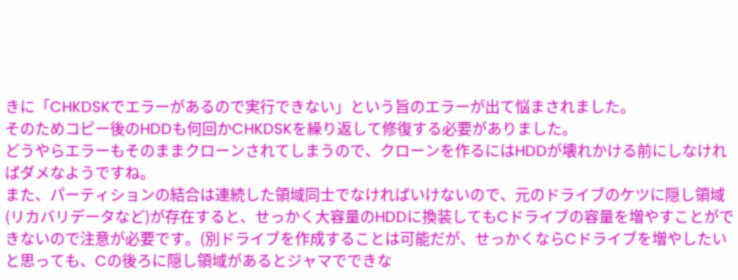きに「CHKDSKでエラーがあるので実行できない」という旨のエラーが出て悩まされました。
そのためコピー後のHDDも何回かCHKDSKを繰り返して修復する必要がありました。
どうやらエラーもそのままクローンされてしまうので、クローンを作るにはHDDが壊れかける前にしなければダメなようですね。
また、パーティションの結合は連続した領域同士でなければいけないので、元のドライブのケツに隠し領域(リカバリデータなど)が存在すると、せっかく大容量のHDDに換装してもCドライブの容量を増やすことができないので注意が必要です。(別ドライブを作成することは可能だが、せっかくならCドライブを増やしたいと思っても、Cの後ろに隠し領域があるとジャマでできな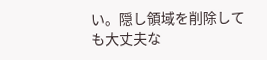い。隠し領域を削除しても大丈夫な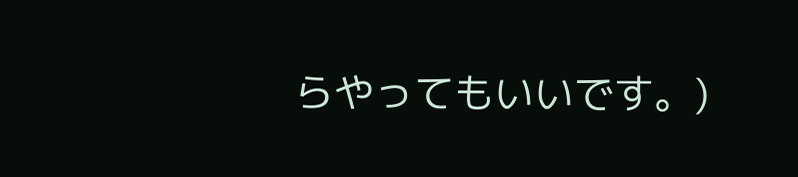らやってもいいです。)